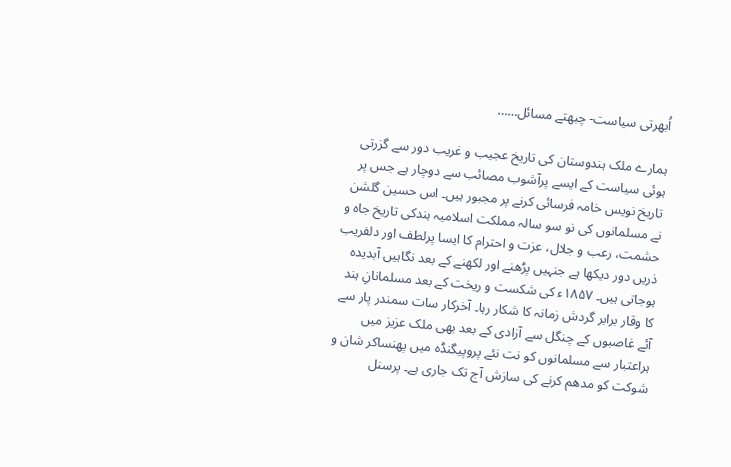اُبھرتی سیاست- چبھتے مسائل……

ہمارے ملک ہندوستان کی تاریخ عجیب و غریب دور سے گزرتی ہوئی سیاست کے ایسے پرآشوب مصائب سے دوچار ہے جس پر تاریخ نویس خامہ فرسائی کرنے پر مجبور ہیں۔ اس حسین گلشن نے مسلمانوں کی نو سو سالہ مملکت اسلامیہ ہندکی تاریخ جاہ و حشمت، رعب و جلال، عزت و احترام کا ایسا پرلطف اور دلفریب ذریں دور دیکھا ہے جنہیں پڑھنے اور لکھنے کے بعد نگاہیں آبدیدہ ہوجاتی ہیں۔ ۱۸۵۷ء کی شکست و ریخت کے بعد مسلمانانِ ہند کا وقار برابر گردش زمانہ کا شکار رہا۔ آخرکار سات سمندر پار سے آئے غاصبوں کے چنگل سے آزادی کے بعد بھی ملک عزیز میں ہراعتبار سے مسلمانوں کو نت نئے پروپیگنڈہ میں پھنساکر شان و شوکت کو مدھم کرنے کی سازش آج تک جاری ہے۔ پرسنل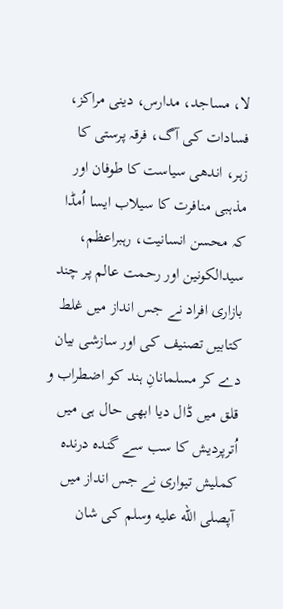لا، مساجد، مدارس، دینی مراکز، فسادات کی آگ، فرقہ پرستی کا زہر، اندھی سیاست کا طوفان اور مذہبی منافرت کا سیلاب ایسا اُمڈا کہ محسن انسانیت، رہبراعظم، سیدالکونین اور رحمت عالم پر چند بازاری افراد نے جس انداز میں غلط کتابیں تصنیف کی اور سازشی بیان دے کر مسلمانانِ ہند کو اضطراب و قلق میں ڈال دیا ابھی حال ہی میں اُترپردیش کا سب سے گندہ درندہ کملیش تیواری نے جس انداز میں آپصلى الله عليه وسلم کی شان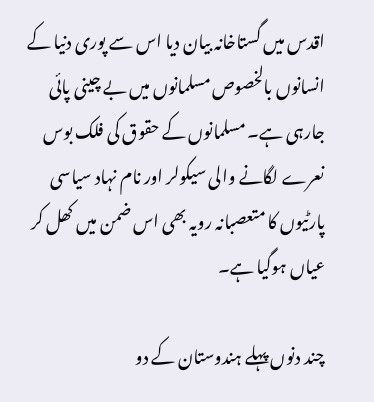اقدس میں گستاخانہ بیان دیا اس سے پوری دنیا کے انسانوں بالخصوص مسلمانوں میں بے چینی پائی جارہی ہے۔ مسلمانوں کے حقوق کی فلک بوس نعرے لگانے والی سیکولر اور نام نہاد سیاسی پارٹیوں کا متعصبانہ رویہ بھی اس ضمن میں کھل کر عیاں ہوگیا ہے۔

چند دنوں پہلے ہندوستان کے دو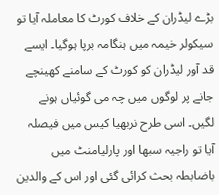بڑے لیڈران کے خلاف کورٹ کا معاملہ آیا تو سیکولر خیمہ میں ہنگامہ برپا ہوگیا۔ ایسے قد آور لیڈران کو کورٹ کے سامنے کھینچے جانے پر لوگوں میں چہ می گوئیاں ہونے لگیں۔ اسی طرح نربھیا کیس میں فیصلہ آیا تو راجیہ سبھا اور پارلیامنٹ میں باضابطہ بحث کرائی گئی اور اس کے والدین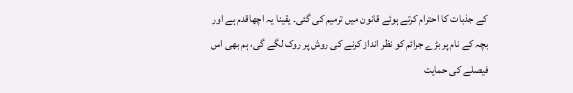کے جذبات کا احترام کرتے ہوئے قانون میں ترمیم کی گئی۔ یقینا یہ اچھاقدم ہے اور بچہ کے نام پر بڑے جرائم کو نظر انداز کرنے کی روش پر روک لگے گی، ہم بھی اس فیصلے کی حمایت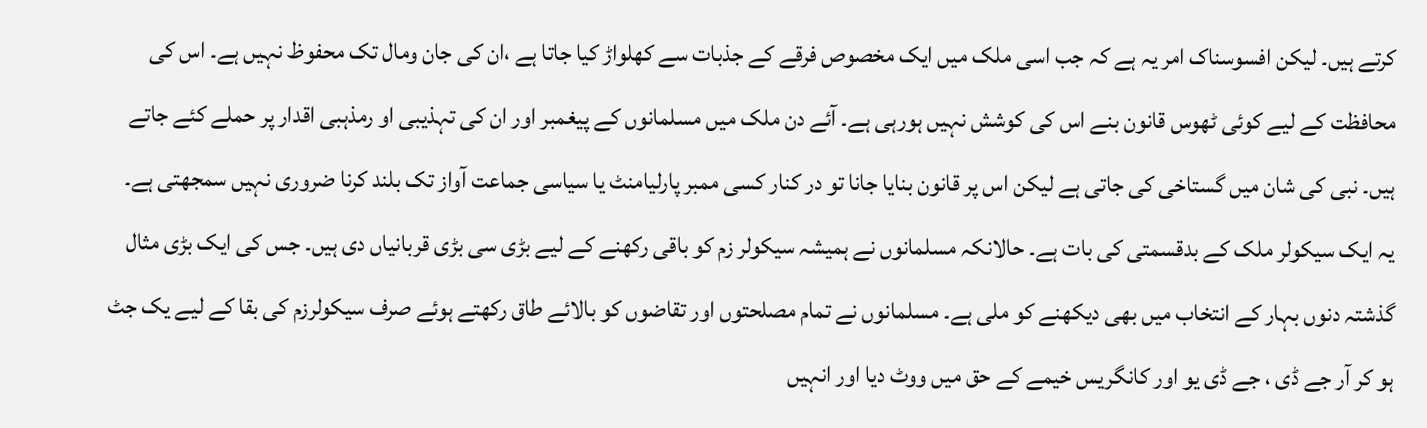کرتے ہیں۔ لیکن افسوسناک امر یہ ہے کہ جب اسی ملک میں ایک مخصوص فرقے کے جذبات سے کھلواڑ کیا جاتا ہے ،ان کی جان ومال تک محفوظ نہیں ہے۔ اس کی محافظت کے لیے کوئی ٹھوس قانون بنے اس کی کوشش نہیں ہورہی ہے۔ آئے دن ملک میں مسلمانوں کے پیغمبر اور ان کی تہذیبی او رمذہبی اقدار پر حملے کئے جاتے ہیں۔ نبی کی شان میں گستاخی کی جاتی ہے لیکن اس پر قانون بنایا جانا تو در کنار کسی ممبر پارلیامنٹ یا سیاسی جماعت آواز تک بلند کرنا ضروری نہیں سمجھتی ہے۔ یہ ایک سیکولر ملک کے بدقسمتی کی بات ہے۔ حالانکہ مسلمانوں نے ہمیشہ سیکولر زم کو باقی رکھنے کے لیے بڑی سی بڑی قربانیاں دی ہیں۔ جس کی ایک بڑی مثال گذشتہ دنوں بہار کے انتخاب میں بھی دیکھنے کو ملی ہے۔ مسلمانوں نے تمام مصلحتوں اور تقاضوں کو بالائے طاق رکھتے ہوئے صرف سیکولرزم کی بقا کے لیے یک جٹ ہو کر آر جے ڈی ، جے ڈی یو اور کانگریس خیمے کے حق میں ووٹ دیا اور انہیں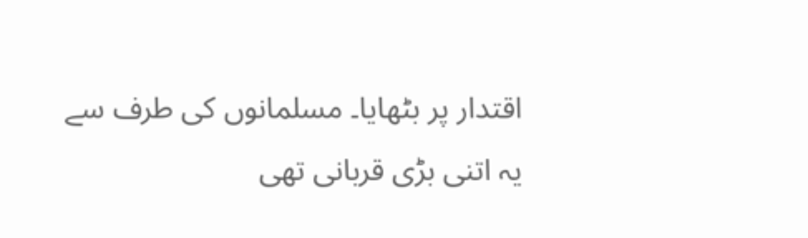اقتدار پر بٹھایا۔ مسلمانوں کی طرف سے یہ اتنی بڑی قربانی تھی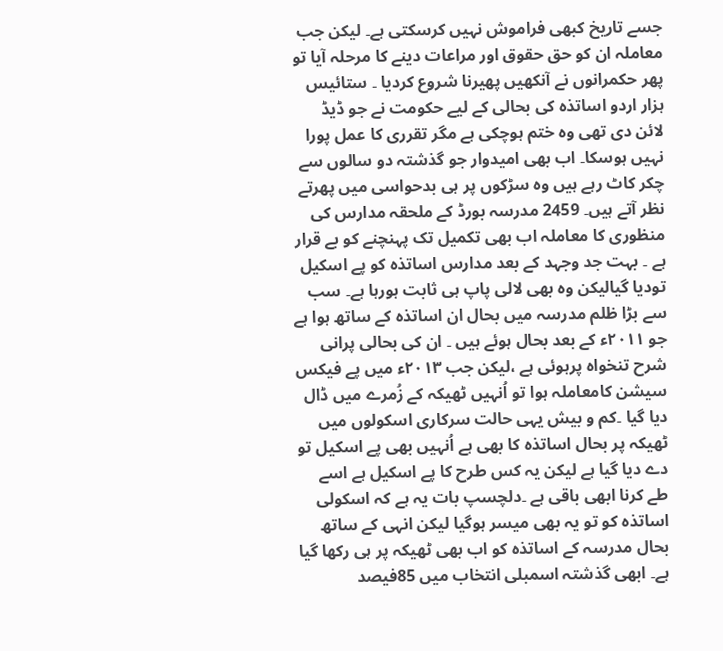جسے تاریخ کبھی فراموش نہیں کرسکتی ہے۔ لیکن جب معاملہ ان کو حق حقوق اور مراعات دینے کا مرحلہ آیا تو پھر حکمرانوں نے آنکھیں پھیرنا شروع کردیا ۔ ستائیس ہزار اردو اساتذہ کی بحالی کے لیے حکومت نے جو ڈیڈ لائن دی تھی وہ ختم ہوچکی ہے مگر تقرری کا عمل پورا نہیں ہوسکا۔ اب بھی امیدوار جو گذشتہ دو سالوں سے چکر کاٹ رہے ہیں وہ سڑکوں پر ہی بدحواسی میں پھرتے نظر آتے ہیں۔ 2459 مدرسہ بورڈ کے ملحقہ مدارس کی منظوری کا معاملہ اب بھی تکمیل تک پہنچنے کو بے قرار ہے ۔ بہت جد وجہد کے بعد مدارس اساتذہ کو پے اسکیل تودیا گیالیکن وہ بھی لالی پاپ ہی ثابت ہورہا ہے۔ سب سے بڑا ظلم مدرسہ میں بحال ان اساتذہ کے ساتھ ہوا ہے جو ۲۰۱۱ء کے بعد بحال ہوئے ہیں ۔ ان کی بحالی پرانی شرح تنخواہ پرہوئی ہے ،لیکن جب ۲۰۱۳ء میں پے فیکس سیشن کامعاملہ ہوا تو اُنہیں ٹھیکہ کے زُمرے میں ڈال دیا گیا ۔کم و بیش یہی حالت سرکاری اسکولوں میں ٹھیکہ پر بحال اساتذہ کا بھی ہے اُنہیں بھی پے اسکیل تو دے دیا گیا ہے لیکن یہ کس طرح کا پے اسکیل ہے اسے طے کرنا ابھی باقی ہے ۔دلچسپ بات یہ ہے کہ اسکولی اساتذہ کو تو یہ بھی میسر ہوگیا لیکن انہی کے ساتھ بحال مدرسہ کے اساتذہ کو اب بھی ٹھیکہ پر ہی رکھا گیا ہے۔ ابھی گذشتہ اسمبلی انتخاب میں 85فیصد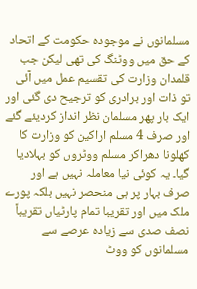مسلمانوں نے موجودہ حکومت کے اتحاد کے حق میں ووٹنگ کی تھی لیکن جب قلمدان وزارت کی تقسیم عمل میں آئی تو ذات اور برادری کو ترجیح دی گئی اور ایک بار پھر مسلمان نظر انداز کردیئے گئے اور صرف 4 مسلم اراکین کو وزارت کا کھلونا دھراکر مسلم ووٹروں کو بہلادیا گیا۔ یہ کوئی نیا معاملہ نہیں ہے اور صرف بہار پر ہی منحصر نہیں بلکہ پورے ملک میں اور تقریبا تمام پارٹیاں تقریباً نصف صدی سے زیادہ عرصے سے مسلمانوں کو ووٹ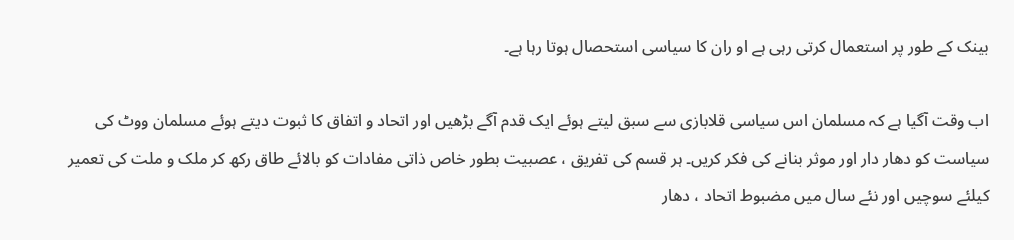بینک کے طور پر استعمال کرتی رہی ہے او ران کا سیاسی استحصال ہوتا رہا ہے۔

اب وقت آگیا ہے کہ مسلمان اس سیاسی قلابازی سے سبق لیتے ہوئے ایک قدم آگے بڑھیں اور اتحاد و اتفاق کا ثبوت دیتے ہوئے مسلمان ووٹ کی سیاست کو دھار دار اور موثر بنانے کی فکر کریں۔ ہر قسم کی تفریق ، عصبیت بطور خاص ذاتی مفادات کو بالائے طاق رکھ کر ملک و ملت کی تعمیر کیلئے سوچیں اور نئے سال میں مضبوط اتحاد ، دھار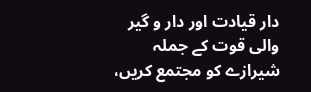دار قیادت اور دار و گیر والی قوت کے جملہ شیرازے کو مجتمع کریں،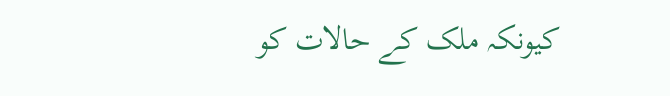کیونکہ ملک کے حالات کو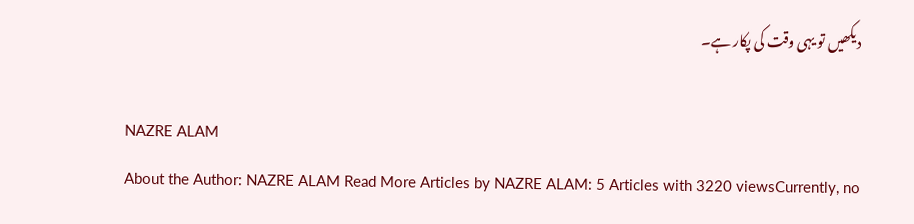دیکھیں تو یہی وقت کی پکار ہے۔

NAZRE ALAM
About the Author: NAZRE ALAM Read More Articles by NAZRE ALAM: 5 Articles with 3220 viewsCurrently, no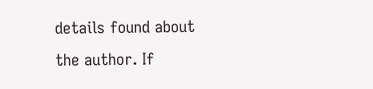details found about the author. If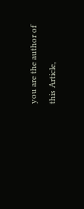you are the author of this Article,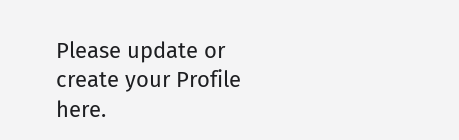Please update or create your Profile here.